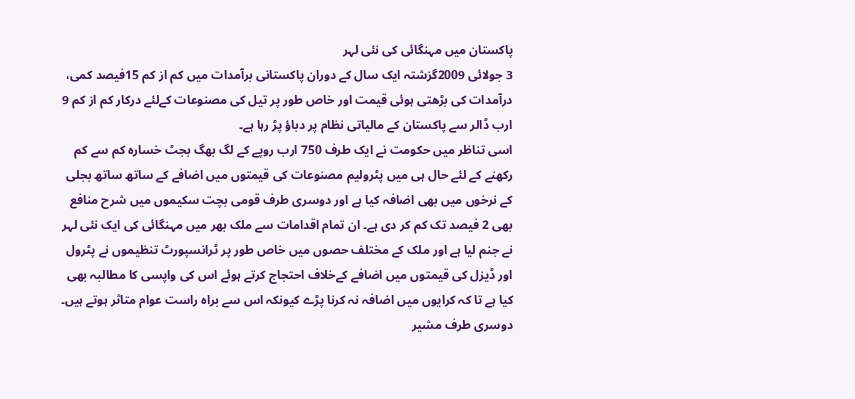پاکستان میں مہنگائی کی نئی لہر
3 جولائی 2009گزشتہ ایک سال کے دوران پاکستانی برآمدات میں کم از کم 15فیصد کمی، درآمدات کی بڑھتی ہوئی قیمت اور خاص طور پر تیل کی مصنوعات کےلئے درکار کم از کم 9 ارب ڈالر سے پاکستان کے مالیاتی نظام پر دباؤ پڑ رہا ہے۔
اسی تناظر میں حکومت نے ایک طرف 750 ارب روپے کے لگ بھگ بجٹ خسارہ کم سے کم رکھنے کے لئے حال ہی میں پٹرولیم مصنوعات کی قیمتوں میں اضافے کے ساتھ ساتھ بجلی کے نرخوں میں بھی اضافہ کیا ہے اور دوسری طرف قومی بچت سکیموں میں شرح منافع بھی 2 فیصد تک کم کر دی ہے۔ ان تمام اقدامات سے ملک بھر میں مہنگائی کی ایک نئی لہر نے جنم لیا ہے اور ملک کے مختلف حصوں میں خاص طور پر ٹرانسپورٹ تنظیموں نے پٹرول اور ڈیزل کی قیمتوں میں اضافے کےخلاف احتجاج کرتے ہوئے اس کی واپسی کا مطالبہ بھی کیا ہے تا کہ کرایوں میں اضافہ نہ کرنا پڑے کیونکہ اس سے براہ راست عوام متاثر ہوتے ہیں۔
دوسری طرف مشیر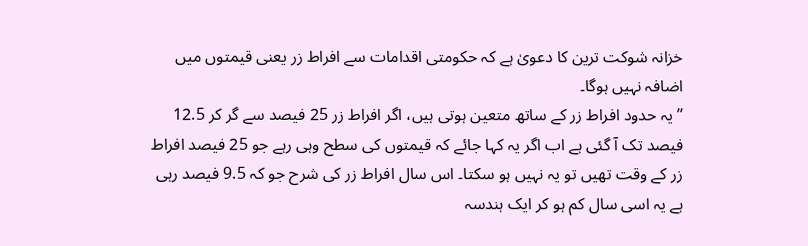خزانہ شوکت ترین کا دعویٰ ہے کہ حکومتی اقدامات سے افراط زر یعنی قیمتوں میں اضافہ نہیں ہوگا۔
’’یہ حدود افراط زر کے ساتھ متعین ہوتی ہیں، اگر افراط زر 25 فیصد سے گر کر 12.5 فیصد تک آ گئی ہے اب اگر یہ کہا جائے کہ قیمتوں کی سطح وہی رہے جو 25 فیصد افراط زر کے وقت تھیں تو یہ نہیں ہو سکتا۔ اس سال افراط زر کی شرح جو کہ 9.5 فیصد رہی ہے یہ اسی سال کم ہو کر ایک ہندسہ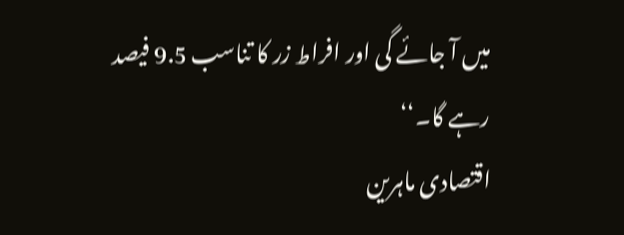میں آ جائے گی اور افراط زر کا تناسب 9.5 فیصد رہے گا۔‘‘
اقتصادی ماہرین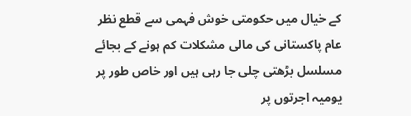کے خیال میں حکومتی خوش فہمی سے قطع نظر عام پاکستانی کی مالی مشکلات کم ہونے کے بجائے مسلسل بڑھتی چلی جا رہی ہیں اور خاص طور پر یومیہ اجرتوں پر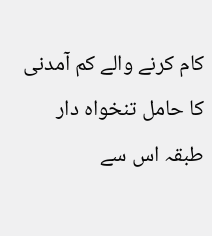کام کرنے والے کم آمدنی کا حامل تنخواہ دار طبقہ اس سے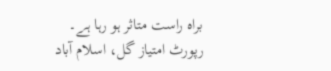براہ راست متاثر ہو رہا ہے۔
رپورٹ امتیاز گل، اسلام آباد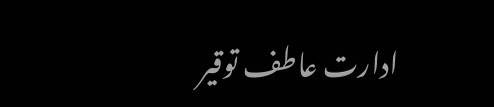ادارت عاطف توقیر